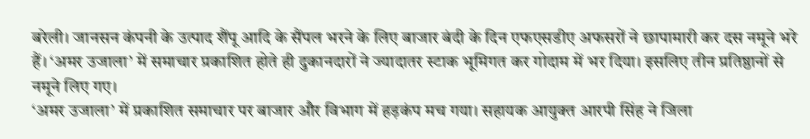बरेली। जानसन कंपनी के उत्पाद शैंपू आदि के सैंपल भरने के लिए बाजार बंदी के दिन एफएसडीए अफसरों ने छापामारी कर दस नमूने भरे हैं। ‘अमर उजाला’ में समाचार प्रकाशित होते ही दुकानदारों ने ज्यादातर स्टाक भूमिगत कर गोदाम में भर दिया। इसलिए तीन प्रतिष्ठानों से नमूने लिए गए।
‘अमर उजाला’ में प्रकाशित समाचार पर बाजार और विभाग में हड़कंप मच गया। सहायक आयुक्त आरपी सिंह ने जिला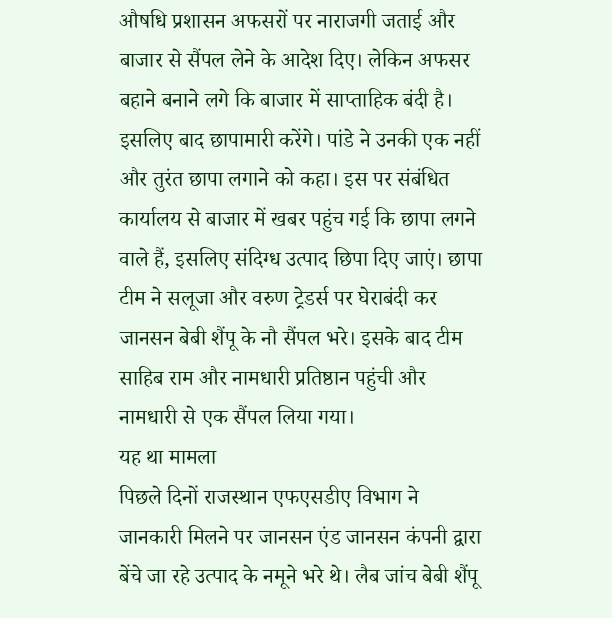औषधि प्रशासन अफसरों पर नाराजगी जताई और बाजार से सैंपल लेने के आदेश दिए। लेकिन अफसर बहाने बनाने लगे कि बाजार में साप्ताहिक बंदी है। इसलिए बाद छापामारी करेंगे। पांडे ने उनकी एक नहीं और तुरंत छापा लगाने को कहा। इस पर संबंधित कार्यालय से बाजार में खबर पहुंच गई कि छापा लगने वाले हैं, इसलिए संदिग्ध उत्पाद छिपा दिए जाएं। छापा टीम ने सलूजा और वरुण ट्रेडर्स पर घेराबंदी कर जानसन बेबी शैंपू के नौ सैंपल भरे। इसके बाद टीम साहिब राम और नामधारी प्रतिष्ठान पहुंची और नामधारी से एक सैंपल लिया गया।
यह था मामला
पिछले दिनों राजस्थान एफएसडीए विभाग ने जानकारी मिलने पर जानसन एंड जानसन कंपनी द्वारा बेंचे जा रहे उत्पाद के नमूने भरे थे। लैब जांच बेबी शैंपू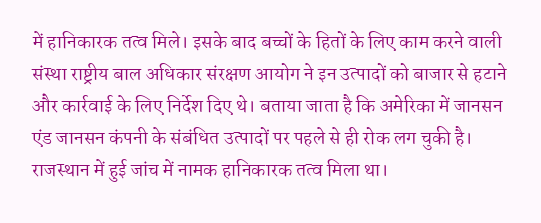में हानिकारक तत्व मिले। इसके बाद बच्चों के हितों के लिए काम करने वाली संस्था राष्ट्रीय बाल अधिकार संरक्षण आयोग ने इन उत्पादों को बाजार से हटाने और कार्रवाई के लिए निर्देश दिए थे। बताया जाता है कि अमेरिका में जानसन एंड जानसन कंपनी के संबंधित उत्पादों पर पहले से ही रोक लग चुकी है। राजस्थान में हुई जांच में नामक हानिकारक तत्व मिला था।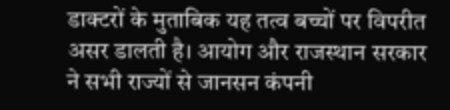डाक्टरों के मुताबिक यह तत्व बच्चों पर विपरीत असर डालती है। आयोग और राजस्थान सरकार ने सभी राज्यों से जानसन कंपनी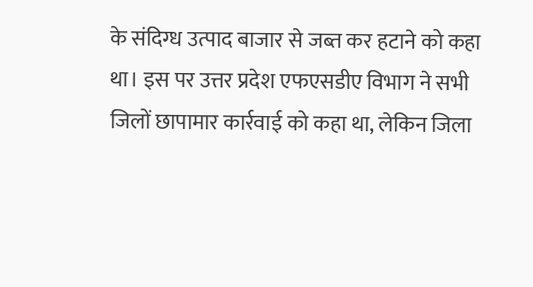के संदिग्ध उत्पाद बाजार से जब्त कर हटाने को कहा था। इस पर उत्तर प्रदेश एफएसडीए विभाग ने सभी जिलों छापामार कार्रवाई को कहा था, लेकिन जिला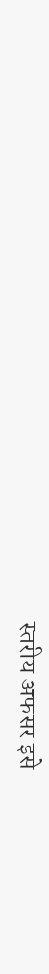स्तरीय अफसर इसे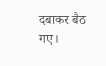दबाकर बैठ गए।